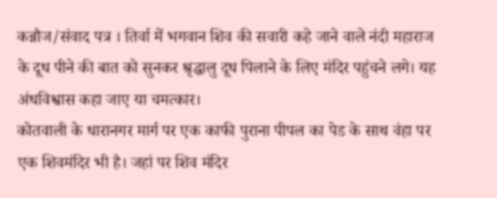कन्नौज/संवाद पत्र । तिर्वा में भगवान शिव की सवारी कहे जाने वाले नंदी महाराज के दूध पीने की बात को सुनकर श्रृद्धालु दूध पिलाने के लिए मंदिर पहुंचने लगे। यह अंधविश्वास कहा जाए या चमत्कार।
कोतवाली के धारानगर मार्ग पर एक काफी पुराना पीपल का पेड के साथ वंहा पर एक शिवमंदिर भी है। जहां पर शिव मंदिर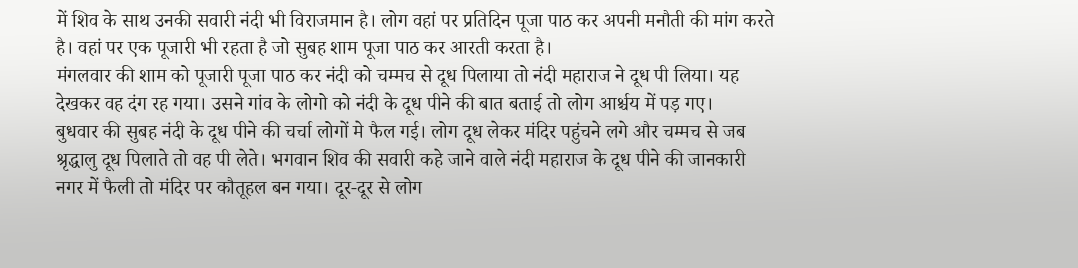में शिव के साथ उनकी सवारी नंदी भी विराजमान है। लोग वहां पर प्रतिदिन पूजा पाठ कर अपनी मनौती की मांग करते है। वहां पर एक पूजारी भी रहता है जो सुबह शाम पूजा पाठ कर आरती करता है।
मंगलवार की शाम को पूजारी पूजा पाठ कर नंदी को चम्मच से दूध पिलाया तो नंदी महाराज ने दूध पी लिया। यह देखकर वह दंग रह गया। उसने गांव के लोगो को नंदी के दूध पीने की बात बताई तो लोग आर्श्चय में पड़ गए।
बुधवार की सुबह नंदी के दूध पीने की चर्चा लोगों मे फैल गई। लोग दूध लेकर मंदिर पहुंचने लगे और चम्मच से जब श्रृद्धालु दूध पिलाते तो वह पी लेते। भगवान शिव की सवारी कहे जाने वाले नंदी महाराज के दूध पीने की जानकारी नगर में फैली तो मंदिर पर कौतूहल बन गया। दूर-दूर से लोग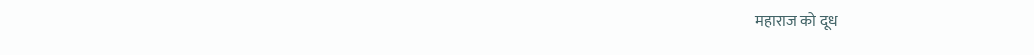महाराज को दूध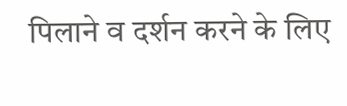पिलाने व दर्शन करने के लिए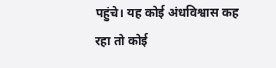पहुंचे। यह कोई अंधविश्वास कह रहा तो कोई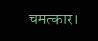चमत्कार।